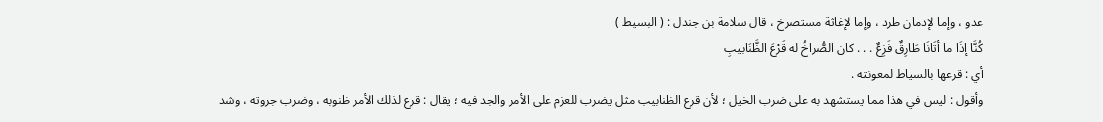عدو ، وإما لإدمان طرد ، وإما لإغاثة مستصرخ ، قال سلامة بن جندل : ( البسيط )
كُنَّا إذَا ما أتَانَا طَارِقٌ فَزِعٌ . . . كان الصُّراخُ له قَرْعَ الظَّنَابيبِ
أي : قرعها بالسياط لمعونته .
وأقول : ليس في هذا مما يستشهد به على ضرب الخيل ؛ لأن قرع الظنابيب مثل يضرب للعزم على الأمر والجد فيه ؛ يقال : قرع لذلك الأمر ظنوبه ، وضرب جروته ، وشد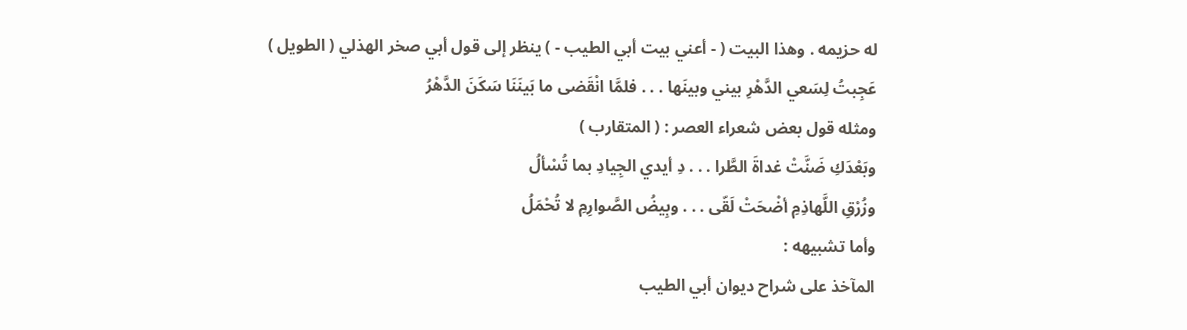له حزيمه . وهذا البيت ( - أعني بيت أبي الطيب - ) ينظر إلى قول أبي صخر الهذلي ( الطويل )
عَجِبتُ لِسَعي الدَّهْرِ بيني وبينَها . . . فلمَّا انْقَضى ما بَينَنَا سَكَنَ الدَّهْرُ
ومثله قول بعض شعراء العصر : ( المتقارب )
وبَعْدَكِ ضَنَّتْ غداةَ الطَّرا . . . دِ أيدي الجِيادِ بما تُسْألُ
وزُرْقِ اللَّهاذِمِ أضْحَتْ لَقّى . . . وبِيضُ الصَّوارِمِ لا تُحْمَلُ
وأما تشبيهه :
المآخذ على شراح ديوان أبي الطيب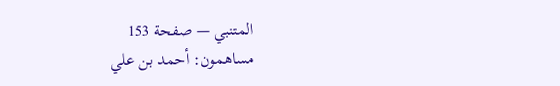المتنبي — صفحة 153
مساهمون: أحمد بن علي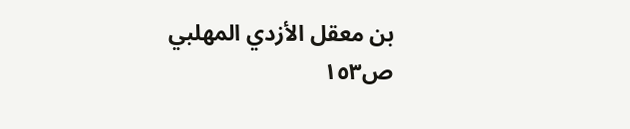بن معقل الأزدي المهلبي
ص١٥٣